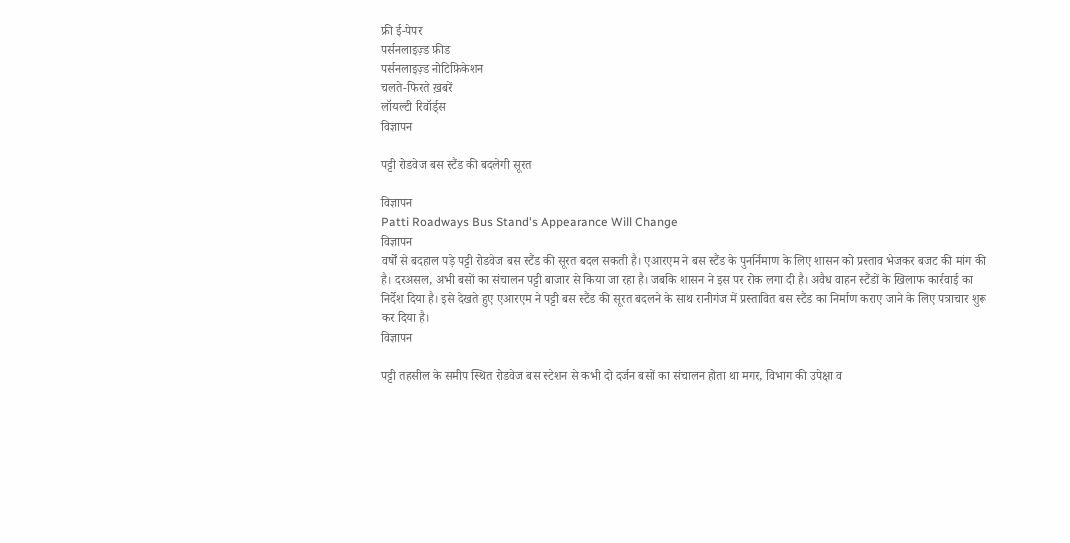फ्री ई-पेपर
पर्सनलाइज़्ड फ़ीड
पर्सनलाइज़्ड नोटिफ़िकेशन
चलते-फिरते ख़बरें
लॉयल्टी रिवॉर्ड्स
विज्ञापन

पट्टी रोडवेज बस स्टैंड की बदलेगी सूरत

विज्ञापन
Patti Roadways Bus Stand's Appearance Will Change
विज्ञापन
वर्षों से बदहाल पड़े पट्टी रोडवेज बस स्टैंड की सूरत बदल सकती है। एआरएम ने बस स्टैंड के पुनर्निमाण के लिए शासन को प्रस्ताव भेजकर बजट की मांग की है। दरअसल, अभी बसों का संचालन पट्टी बाजार से किया जा रहा है। जबकि शासन ने इस पर रोक लगा दी है। अवैध वाहन स्टैंडों के खिलाफ कार्रवाई का निर्देश दिया है। इसे देखते हुए एआरएम ने पट्टी बस स्टैंड की सूरत बदलने के साथ रानीगंज में प्रस्तावित बस स्टैंड का निर्माण कराए जाने के लिए पत्राचार शुरू कर दिया है।
विज्ञापन

पट्टी तहसील के समीप स्थित रोडवेज बस स्टेशन से कभी दो दर्जन बसों का संचालन होता था मगर, विभाग की उपेक्षा व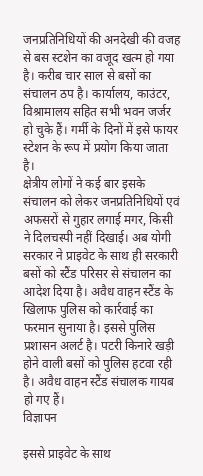जनप्रतिनिधियों की अनदेखी की वजह से बस स्टशेन का वजूद खत्म हो गया है। करीब चार साल से बसों का संचालन ठप है। कार्यालय, काउंटर, विश्रामालय सहित सभी भवन जर्जर हो चुके हैं। गर्मी के दिनों में इसे फायर स्टेशन के रूप में प्रयोग किया जाता है।
क्षेत्रीय लोगों ने कई बार इसके संचालन को लेकर जनप्रतिनिधियों एवं अफसरों से गुहार लगाई मगर, किसी ने दिलचस्पी नहीं दिखाई। अब योगी सरकार ने प्राइवेट के साथ ही सरकारी बसों को स्टैंड परिसर से संचालन का आदेश दिया है। अवैध वाहन स्टैंड के खिलाफ पुलिस को कार्रवाई का फरमान सुनाया है। इससे पुलिस प्रशासन अलर्ट है। पटरी किनारे खड़ी होने वाली बसों को पुलिस हटवा रही है। अवैध वाहन स्टैंड संचालक गायब हो गए हैं।
विज्ञापन

इससे प्राइवेट के साथ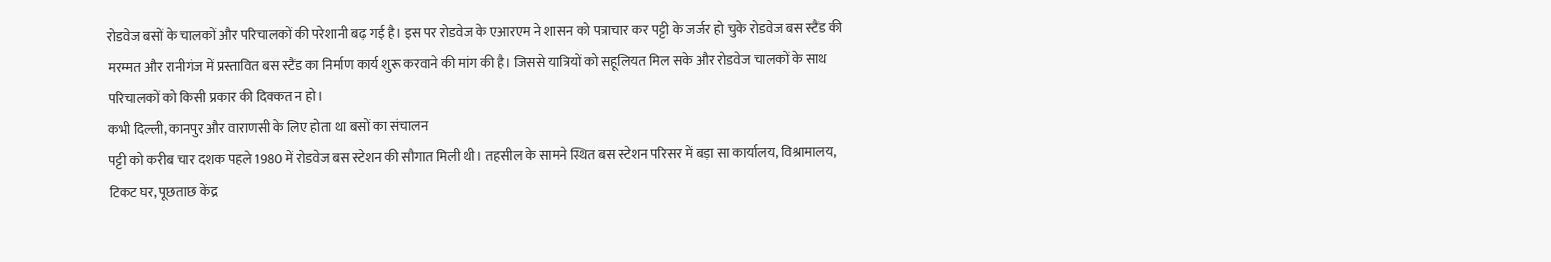रोडवेज बसों के चालकों और परिचालकों की परेशानी बढ़ गई है। इस पर रोडवेज के एआरएम ने शासन को पत्राचार कर पट्टी के जर्जर हो चुके रोडवेज बस स्टैंड की मरम्मत और रानीगंज में प्रस्तावित बस स्टैंड का निर्माण कार्य शुरू करवाने की मांग की है। जिससे यात्रियों को सहूलियत मिल सके और रोडवेज चालकों के साथ परिचालकों को किसी प्रकार की दिक्कत न हो।
कभी दिल्ली, कानपुर और वाराणसी के लिए होता था बसों का संचालन
पट्टी को करीब चार दशक पहले 1980 में रोडवेज बस स्टेशन की सौगात मिली थी। तहसील के सामने स्थित बस स्टेशन परिसर में बड़ा सा कार्यालय, विश्रामालय, टिकट घर, पूछताछ केंद्र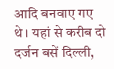आदि बनवाए गए थे। यहां से करीब दो दर्जन बसें दिल्ली,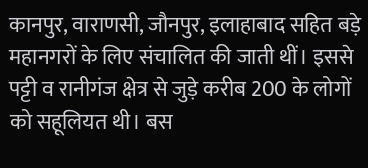कानपुर, वाराणसी, जौनपुर, इलाहाबाद सहित बड़े महानगरों के लिए संचालित की जाती थीं। इससे पट्टी व रानीगंज क्षेत्र से जुड़े करीब 200 के लोगों को सहूलियत थी। बस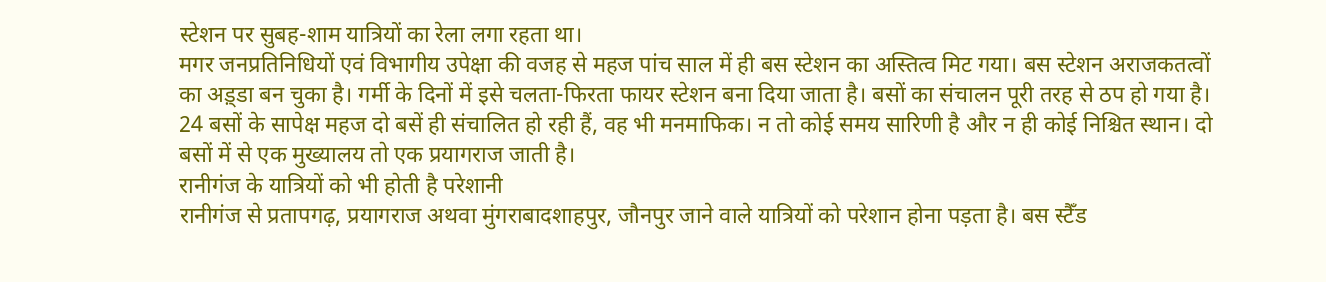स्टेशन पर सुबह-शाम यात्रियों का रेला लगा रहता था।
मगर जनप्रतिनिधियों एवं विभागीय उपेक्षा की वजह से महज पांच साल में ही बस स्टेशन का अस्तित्व मिट गया। बस स्टेशन अराजकतत्वों का अड़्डा बन चुका है। गर्मी के दिनों में इसे चलता-फिरता फायर स्टेशन बना दिया जाता है। बसों का संचालन पूरी तरह से ठप हो गया है। 24 बसों के सापेक्ष महज दो बसें ही संचालित हो रही हैं, वह भी मनमाफिक। न तो कोई समय सारिणी है और न ही कोई निश्चित स्थान। दो बसों में से एक मुख्यालय तो एक प्रयागराज जाती है।
रानीगंज के यात्रियों को भी होती है परेशानी
रानीगंज से प्रतापगढ़, प्रयागराज अथवा मुंगराबादशाहपुर, जौनपुर जाने वाले यात्रियों को परेशान होना पड़ता है। बस स्टैँड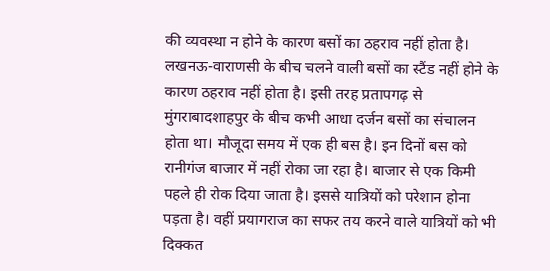की व्यवस्था न होने के कारण बसों का ठहराव नहीं होता है। लखनऊ-वाराणसी के बीच चलने वाली बसों का स्टैंड नहीं होने के कारण ठहराव नहीं होता है। इसी तरह प्रतापगढ़ से मुंगराबादशाहपुर के बीच कभी आधा दर्जन बसों का संचालन होता था। मौजूदा समय में एक ही बस है। इन दिनों बस को रानीगंज बाजार में नहीं रोका जा रहा है। बाजार से एक किमी पहले ही रोक दिया जाता है। इससे यात्रियों को परेशान होना पड़ता है। वहीं प्रयागराज का सफर तय करने वाले यात्रियों को भी दिक्कत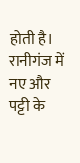होती है।
रानीगंज में नए और पट्टी के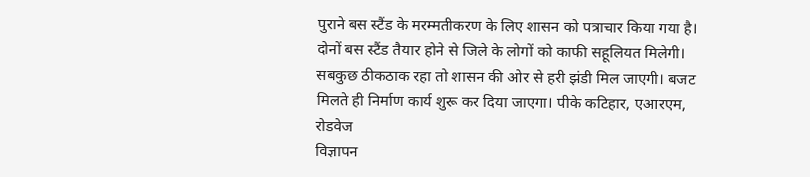पुराने बस स्टैंड के मरम्मतीकरण के लिए शासन को पत्राचार किया गया है। दोनों बस स्टैंड तैयार होने से जिले के लोगों को काफी सहूलियत मिलेगी। सबकुछ ठीकठाक रहा तो शासन की ओर से हरी झंडी मिल जाएगी। बजट मिलते ही निर्माण कार्य शुरू कर दिया जाएगा। पीके कटिहार, एआरएम, रोडवेज
विज्ञापन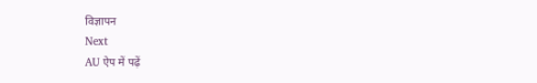विज्ञापन
Next
AU ऐप में पढ़ें